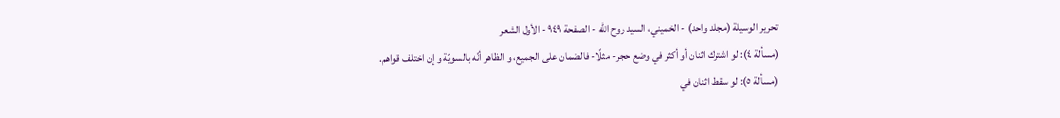تحرير الوسيلة (مجلد واحد) - الخميني، السيد روح الله - الصفحة ٩٤٩ - الأول الشعر
(مسألة ٤): لو اشترك اثنان أو أكثر في وضع حجر- مثلًا- فالضمان على الجميع، و الظاهر أنّه بالسويّة و إن اختلف قواهم.
(مسألة ٥): لو سقط اثنان في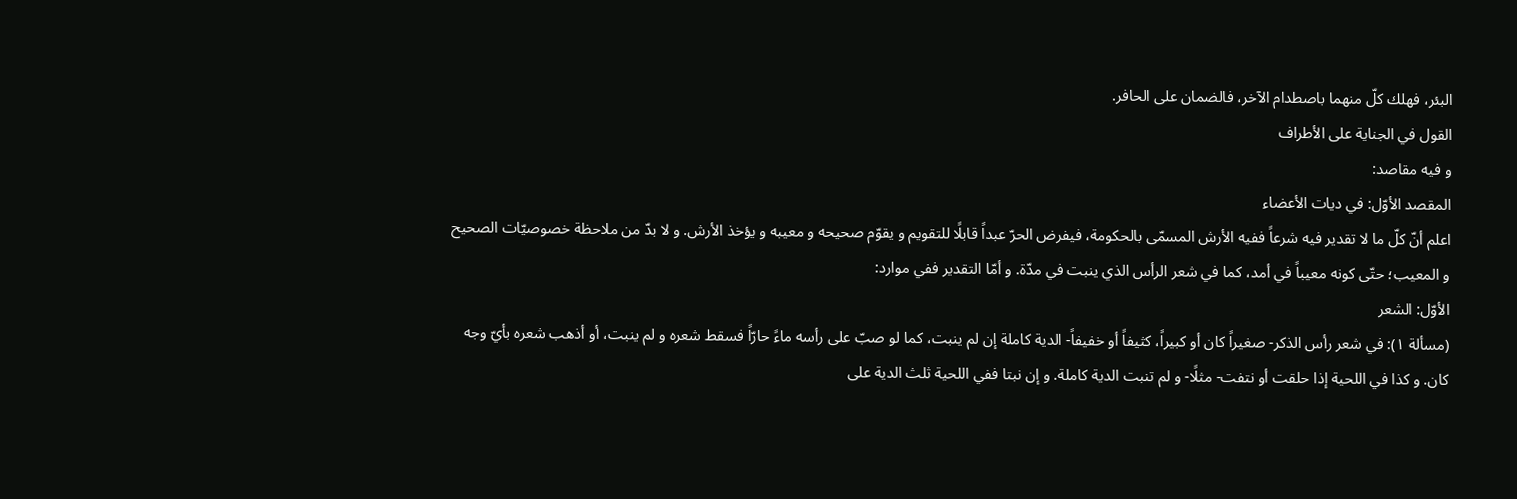البئر، فهلك كلّ منهما باصطدام الآخر، فالضمان على الحافر.
القول في الجناية على الأطراف
و فيه مقاصد:
المقصد الأوّل: في ديات الأعضاء
اعلم أنّ كلّ ما لا تقدير فيه شرعاً ففيه الأرش المسمّى بالحكومة، فيفرض الحرّ عبداً قابلًا للتقويم و يقوّم صحيحه و معيبه و يؤخذ الأرش. و لا بدّ من ملاحظة خصوصيّات الصحيح و المعيب؛ حتّى كونه معيباً في أمد، كما في شعر الرأس الذي ينبت في مدّة. و أمّا التقدير ففي موارد:
الأوّل: الشعر
(مسألة ١): في شعر رأس الذكر- صغيراً كان أو كبيراً، كثيفاً أو خفيفاً- الدية كاملة إن لم ينبت، كما لو صبّ على رأسه ماءً حارّاً فسقط شعره و لم ينبت، أو أذهب شعره بأيّ وجه كان. و كذا في اللحية إذا حلقت أو نتفت- مثلًا- و لم تنبت الدية كاملة. و إن نبتا ففي اللحية ثلث الدية على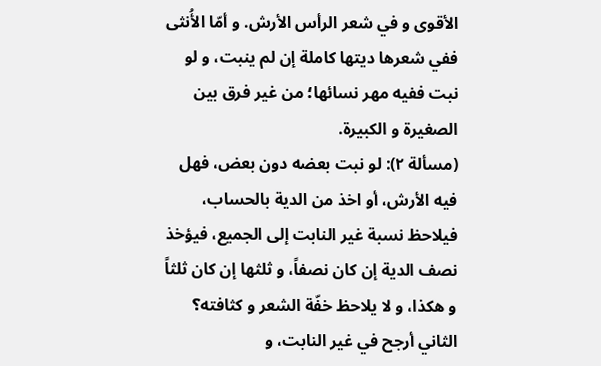الأقوى و في شعر الرأس الأرش. و أمّا الأُنثى ففي شعرها ديتها كاملة إن لم ينبت، و لو نبت ففيه مهر نسائها؛ من غير فرق بين الصغيرة و الكبيرة.
(مسألة ٢): لو نبت بعضه دون بعض، فهل فيه الأرش، أو اخذ من الدية بالحساب، فيلاحظ نسبة غير النابت إلى الجميع، فيؤخذ نصف الدية إن كان نصفاً، و ثلثها إن كان ثلثاً و هكذا، و لا يلاحظ خفّة الشعر و كثافته؟ الثاني أرجح في غير النابت، و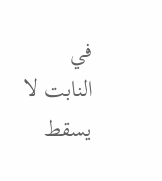في النابت لا يسقط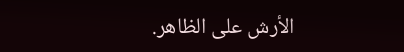الأرش على الظاهر.